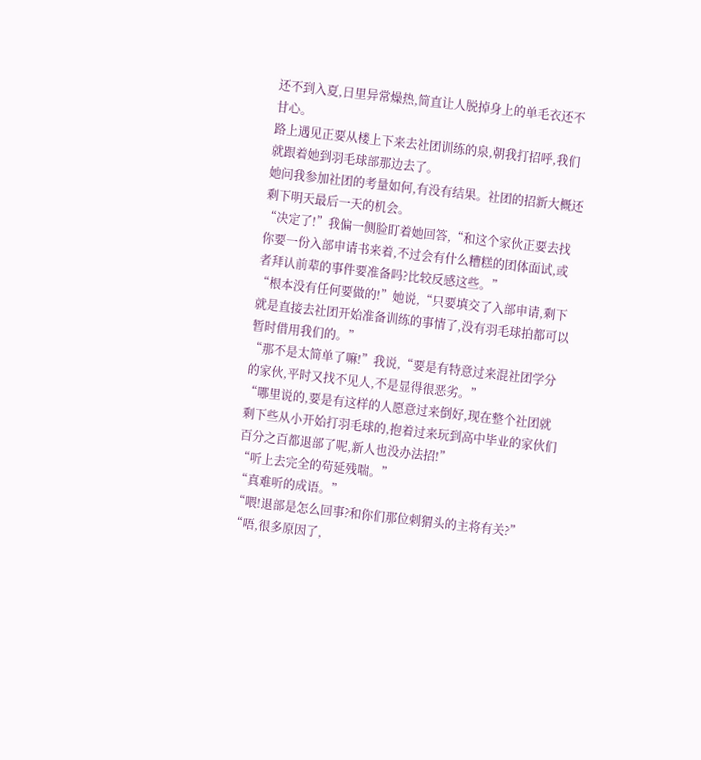还不到入夏,日里异常燥热,简直让人脱掉身上的单毛衣还不甘心。
路上遇见正要从楼上下来去社团训练的泉,朝我打招呼,我们就跟着她到羽毛球部那边去了。
她问我参加社团的考量如何,有没有结果。社团的招新大概还剩下明天最后一天的机会。
“决定了!”我偏一侧脸盯着她回答,“和这个家伙正要去找你要一份入部申请书来着,不过会有什么糟糕的团体面试,或者拜认前辈的事件要准备吗?比较反感这些。”
“根本没有任何要做的!”她说,“只要填交了入部申请,剩下就是直接去社团开始准备训练的事情了,没有羽毛球拍都可以暂时借用我们的。”
“那不是太简单了嘛!”我说,“要是有特意过来混社团学分的家伙,平时又找不见人,不是显得很恶劣。”
“哪里说的,要是有这样的人愿意过来倒好,现在整个社团就剩下些从小开始打羽毛球的,抱着过来玩到高中毕业的家伙们百分之百都退部了呢,新人也没办法招!”
“听上去完全的苟延残喘。”
“真难听的成语。”
“喂!退部是怎么回事?和你们那位刺猬头的主将有关?”
“唔,很多原因了,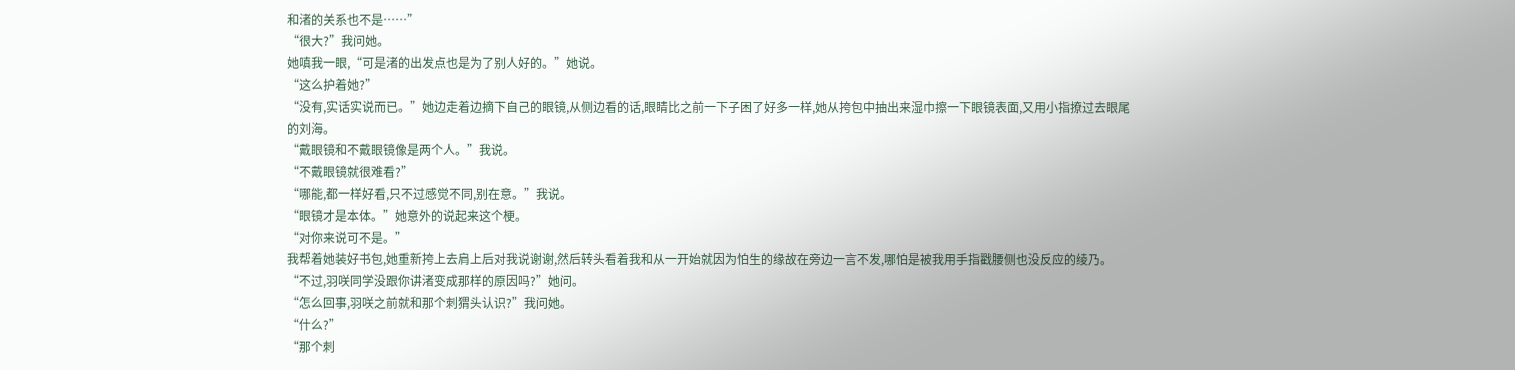和渚的关系也不是……”
“很大?”我问她。
她嗔我一眼,“可是渚的出发点也是为了别人好的。”她说。
“这么护着她?”
“没有,实话实说而已。”她边走着边摘下自己的眼镜,从侧边看的话,眼睛比之前一下子困了好多一样,她从挎包中抽出来湿巾擦一下眼镜表面,又用小指撩过去眼尾的刘海。
“戴眼镜和不戴眼镜像是两个人。”我说。
“不戴眼镜就很难看?”
“哪能,都一样好看,只不过感觉不同,别在意。”我说。
“眼镜才是本体。”她意外的说起来这个梗。
“对你来说可不是。”
我帮着她装好书包,她重新挎上去肩上后对我说谢谢,然后转头看着我和从一开始就因为怕生的缘故在旁边一言不发,哪怕是被我用手指戳腰侧也没反应的绫乃。
“不过,羽咲同学没跟你讲渚变成那样的原因吗?”她问。
“怎么回事,羽咲之前就和那个刺猬头认识?”我问她。
“什么?”
“那个刺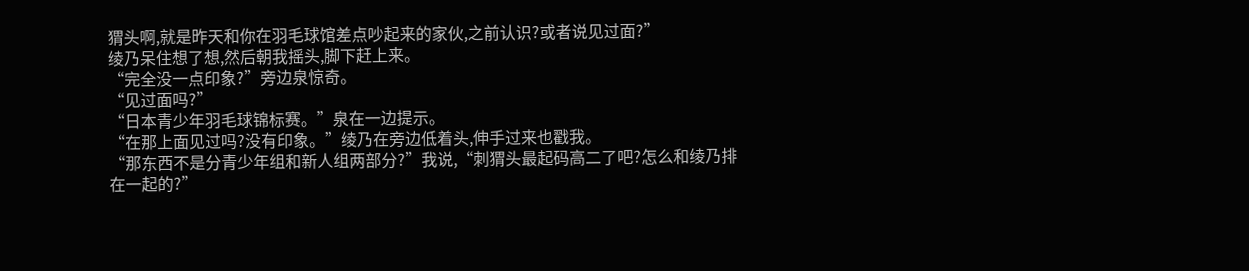猬头啊,就是昨天和你在羽毛球馆差点吵起来的家伙,之前认识?或者说见过面?”
绫乃呆住想了想,然后朝我摇头,脚下赶上来。
“完全没一点印象?”旁边泉惊奇。
“见过面吗?”
“日本青少年羽毛球锦标赛。”泉在一边提示。
“在那上面见过吗?没有印象。”绫乃在旁边低着头,伸手过来也戳我。
“那东西不是分青少年组和新人组两部分?”我说,“刺猬头最起码高二了吧?怎么和绫乃排在一起的?”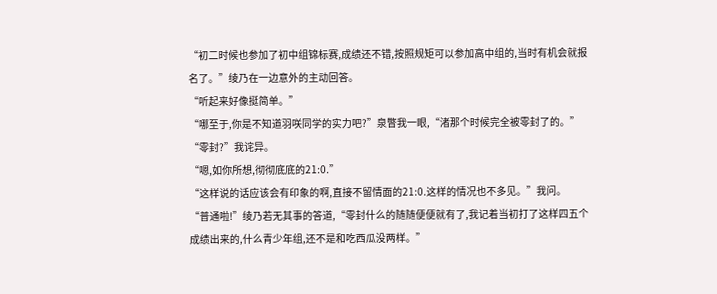“初二时候也参加了初中组锦标赛,成绩还不错,按照规矩可以参加高中组的,当时有机会就报名了。”绫乃在一边意外的主动回答。
“听起来好像挺简单。”
“哪至于,你是不知道羽咲同学的实力吧?”泉瞥我一眼,“渚那个时候完全被零封了的。”
“零封?”我诧异。
“嗯,如你所想,彻彻底底的21:0.”
“这样说的话应该会有印象的啊,直接不留情面的21:0.这样的情况也不多见。”我问。
“普通啦!”绫乃若无其事的答道,“零封什么的随随便便就有了,我记着当初打了这样四五个成绩出来的,什么青少年组,还不是和吃西瓜没两样。”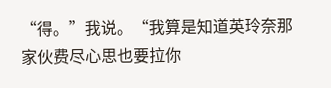“得。”我说。“我算是知道英玲奈那家伙费尽心思也要拉你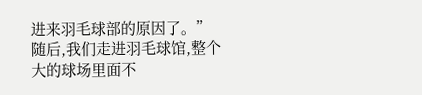进来羽毛球部的原因了。”
随后,我们走进羽毛球馆,整个大的球场里面不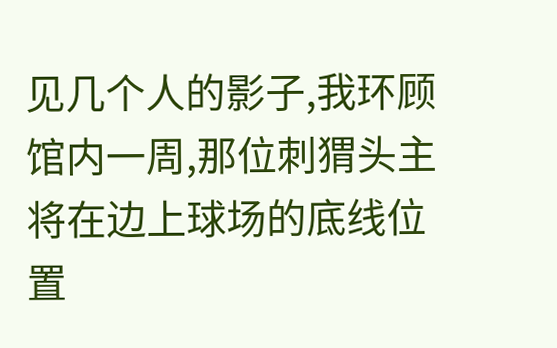见几个人的影子,我环顾馆内一周,那位刺猬头主将在边上球场的底线位置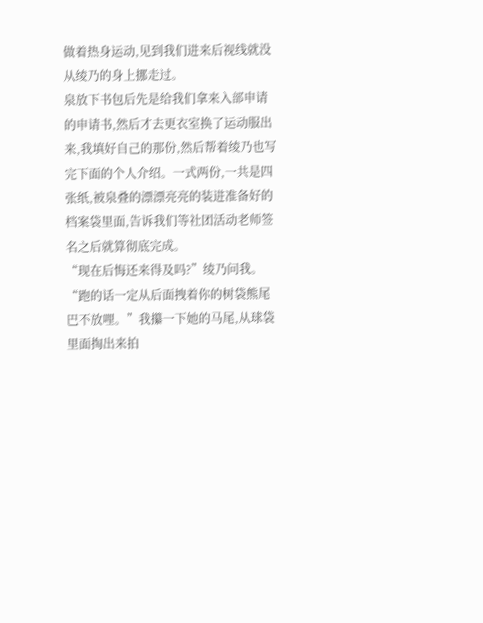做着热身运动,见到我们进来后视线就没从绫乃的身上挪走过。
泉放下书包后先是给我们拿来入部申请的申请书,然后才去更衣室换了运动服出来,我填好自己的那份,然后帮着绫乃也写完下面的个人介绍。一式两份,一共是四张纸,被泉叠的漂漂亮亮的装进准备好的档案袋里面,告诉我们等社团活动老师签名之后就算彻底完成。
“现在后悔还来得及吗?”绫乃问我。
“跑的话一定从后面拽着你的树袋熊尾巴不放哩。”我攥一下她的马尾,从球袋里面掏出来拍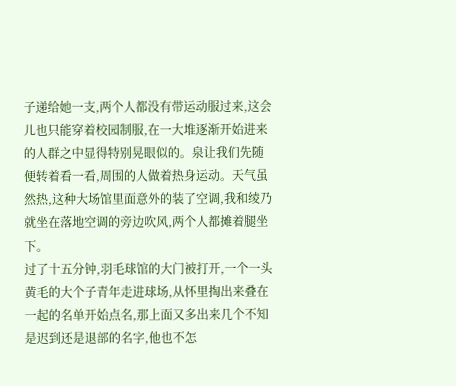子递给她一支,两个人都没有带运动服过来,这会儿也只能穿着校园制服,在一大堆逐渐开始进来的人群之中显得特别晃眼似的。泉让我们先随便转着看一看,周围的人做着热身运动。天气虽然热,这种大场馆里面意外的装了空调,我和绫乃就坐在落地空调的旁边吹风,两个人都摊着腿坐下。
过了十五分钟,羽毛球馆的大门被打开,一个一头黄毛的大个子青年走进球场,从怀里掏出来叠在一起的名单开始点名,那上面又多出来几个不知是迟到还是退部的名字,他也不怎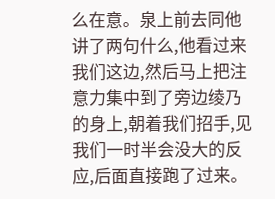么在意。泉上前去同他讲了两句什么,他看过来我们这边,然后马上把注意力集中到了旁边绫乃的身上,朝着我们招手,见我们一时半会没大的反应,后面直接跑了过来。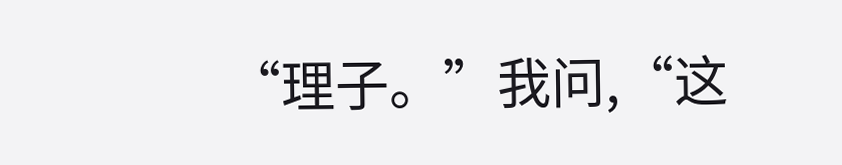“理子。”我问,“这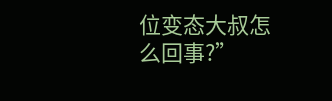位变态大叔怎么回事?”